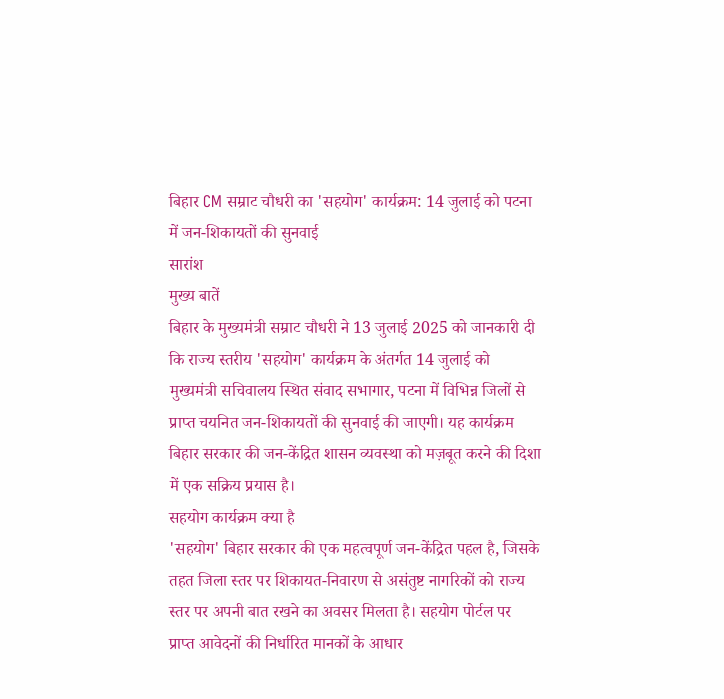बिहार CM सम्राट चौधरी का 'सहयोग' कार्यक्रम: 14 जुलाई को पटना में जन-शिकायतों की सुनवाई
सारांश
मुख्य बातें
बिहार के मुख्यमंत्री सम्राट चौधरी ने 13 जुलाई 2025 को जानकारी दी कि राज्य स्तरीय 'सहयोग' कार्यक्रम के अंतर्गत 14 जुलाई को मुख्यमंत्री सचिवालय स्थित संवाद सभागार, पटना में विभिन्न जिलों से प्राप्त चयनित जन-शिकायतों की सुनवाई की जाएगी। यह कार्यक्रम बिहार सरकार की जन-केंद्रित शासन व्यवस्था को मज़बूत करने की दिशा में एक सक्रिय प्रयास है।
सहयोग कार्यक्रम क्या है
'सहयोग' बिहार सरकार की एक महत्वपूर्ण जन-केंद्रित पहल है, जिसके तहत जिला स्तर पर शिकायत-निवारण से असंतुष्ट नागरिकों को राज्य स्तर पर अपनी बात रखने का अवसर मिलता है। सहयोग पोर्टल पर प्राप्त आवेदनों की निर्धारित मानकों के आधार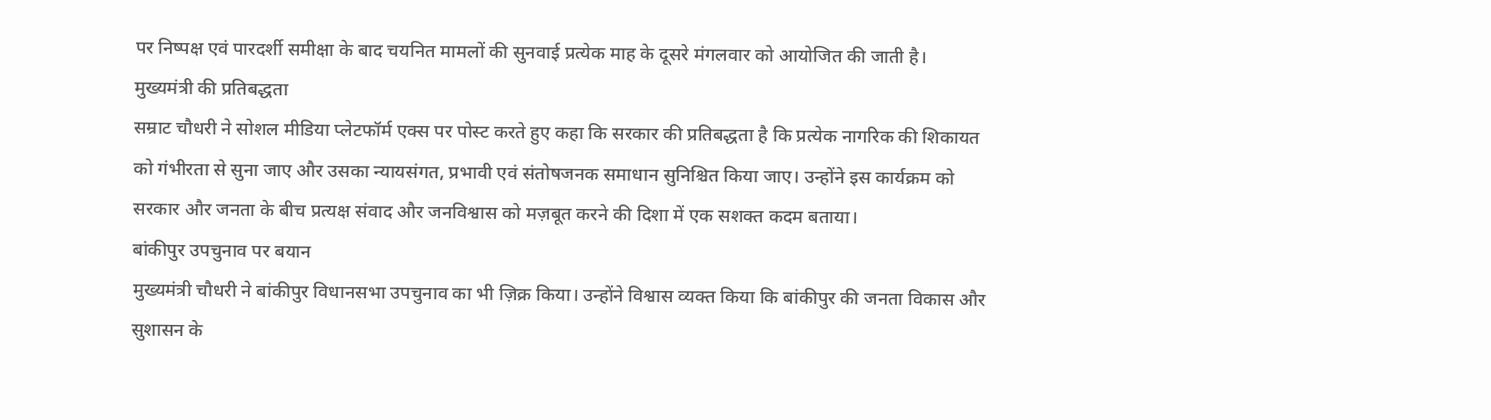पर निष्पक्ष एवं पारदर्शी समीक्षा के बाद चयनित मामलों की सुनवाई प्रत्येक माह के दूसरे मंगलवार को आयोजित की जाती है।
मुख्यमंत्री की प्रतिबद्धता
सम्राट चौधरी ने सोशल मीडिया प्लेटफॉर्म एक्स पर पोस्ट करते हुए कहा कि सरकार की प्रतिबद्धता है कि प्रत्येक नागरिक की शिकायत को गंभीरता से सुना जाए और उसका न्यायसंगत, प्रभावी एवं संतोषजनक समाधान सुनिश्चित किया जाए। उन्होंने इस कार्यक्रम को सरकार और जनता के बीच प्रत्यक्ष संवाद और जनविश्वास को मज़बूत करने की दिशा में एक सशक्त कदम बताया।
बांकीपुर उपचुनाव पर बयान
मुख्यमंत्री चौधरी ने बांकीपुर विधानसभा उपचुनाव का भी ज़िक्र किया। उन्होंने विश्वास व्यक्त किया कि बांकीपुर की जनता विकास और सुशासन के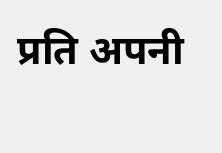प्रति अपनी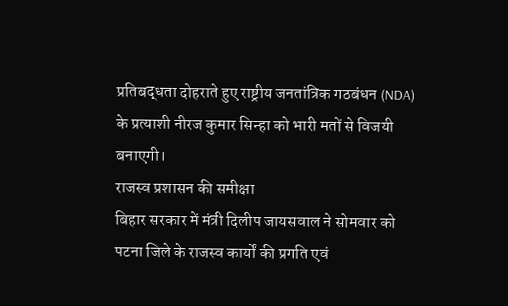प्रतिबद्धता दोहराते हुए राष्ट्रीय जनतांत्रिक गठबंधन (NDA) के प्रत्याशी नीरज कुमार सिन्हा को भारी मतों से विजयी बनाएगी।
राजस्व प्रशासन की समीक्षा
बिहार सरकार में मंत्री दिलीप जायसवाल ने सोमवार को पटना जिले के राजस्व कार्यों की प्रगति एवं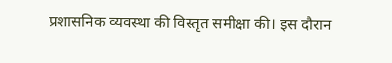प्रशासनिक व्यवस्था की विस्तृत समीक्षा की। इस दौरान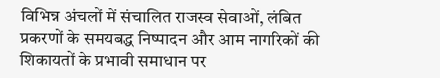विभिन्न अंचलों में संचालित राजस्व सेवाओं, लंबित प्रकरणों के समयबद्ध निष्पादन और आम नागरिकों की शिकायतों के प्रभावी समाधान पर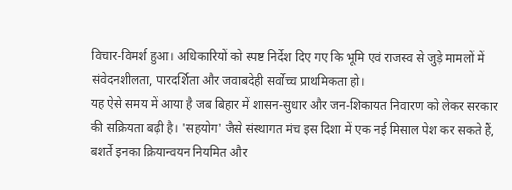विचार-विमर्श हुआ। अधिकारियों को स्पष्ट निर्देश दिए गए कि भूमि एवं राजस्व से जुड़े मामलों में संवेदनशीलता, पारदर्शिता और जवाबदेही सर्वोच्च प्राथमिकता हो।
यह ऐसे समय में आया है जब बिहार में शासन-सुधार और जन-शिकायत निवारण को लेकर सरकार की सक्रियता बढ़ी है। 'सहयोग' जैसे संस्थागत मंच इस दिशा में एक नई मिसाल पेश कर सकते हैं, बशर्ते इनका क्रियान्वयन नियमित और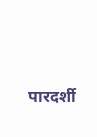पारदर्शी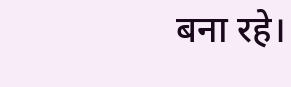बना रहे।